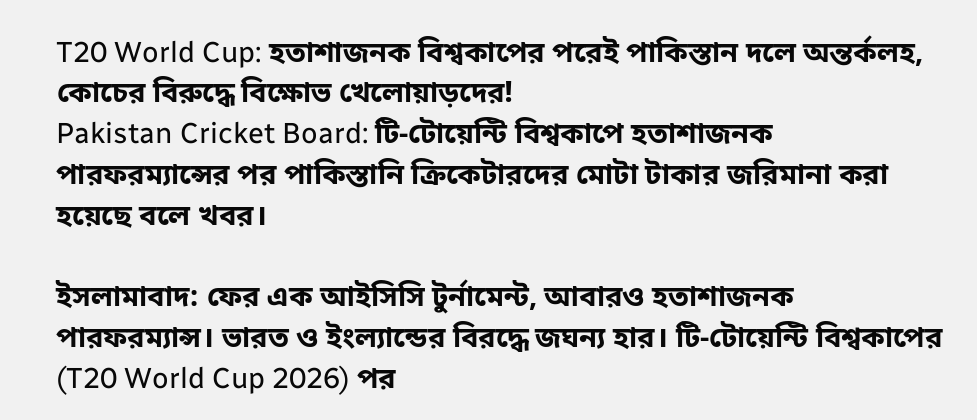T20 World Cup: হতাশাজনক বিশ্বকাপের পরেই পাকিস্তান দলে অন্তর্কলহ, কোচের বিরুদ্ধে বিক্ষোভ খেলোয়াড়দের!
Pakistan Cricket Board: টি-টোয়েন্টি বিশ্বকাপে হতাশাজনক পারফরম্যান্সের পর পাকিস্তানি ক্রিকেটারদের মোটা টাকার জরিমানা করা হয়েছে বলে খবর।

ইসলামাবাদ: ফের এক আইসিসি টুর্নামেন্ট, আবারও হতাশাজনক পারফরম্যান্স। ভারত ও ইংল্যান্ডের বিরদ্ধে জঘন্য হার। টি-টোয়েন্টি বিশ্বকাপের (T20 World Cup 2026) পর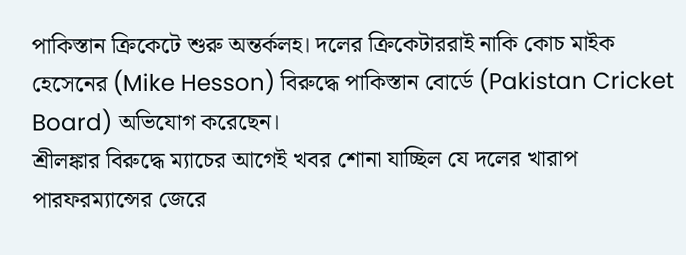পাকিস্তান ক্রিকেটে শুরু অন্তর্কলহ। দলের ক্রিকেটাররাই নাকি কোচ মাইক হেসেনের (Mike Hesson) বিরুদ্ধে পাকিস্তান বোর্ডে (Pakistan Cricket Board) অভিযোগ করেছেন।
শ্রীলঙ্কার বিরুদ্ধে ম্যাচের আগেই খবর শোনা যাচ্ছিল যে দলের খারাপ পারফরম্যান্সের জেরে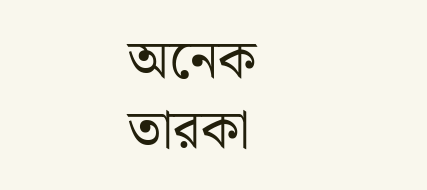অনেক তারকা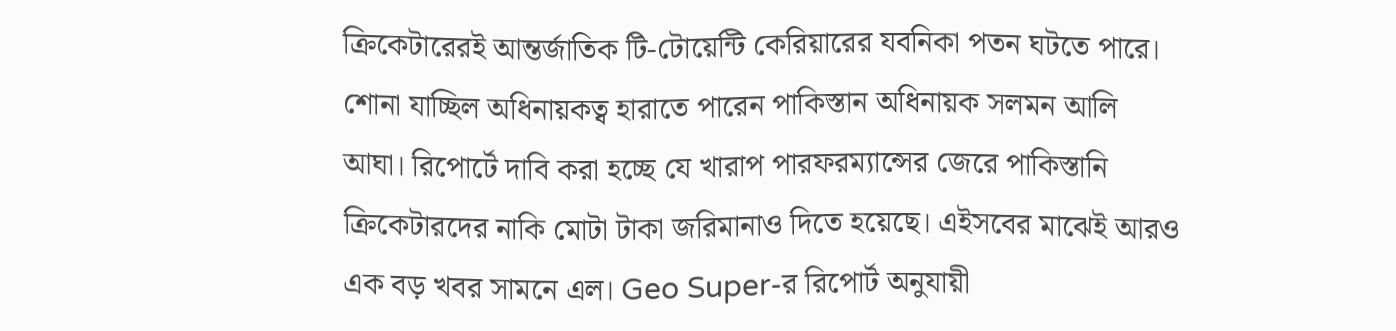ক্রিকেটারেরই আন্তর্জাতিক টি-টোয়েন্টি কেরিয়ারের যবনিকা পতন ঘটতে পারে। শোনা যাচ্ছিল অধিনায়কত্ব হারাতে পারেন পাকিস্তান অধিনায়ক সলমন আলি আঘা। রিপোর্টে দাবি করা হচ্ছে যে খারাপ পারফরম্যান্সের জেরে পাকিস্তানি ক্রিকেটারদের নাকি মোটা টাকা জরিমানাও দিতে হয়েছে। এইসবের মাঝেই আরও এক বড় খবর সামনে এল। Geo Super-র রিপোর্ট অনুযায়ী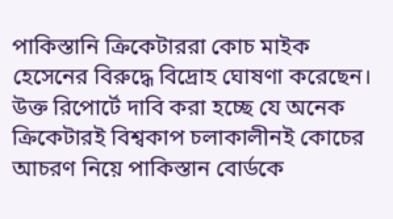পাকিস্তানি ক্রিকেটাররা কোচ মাইক হেসেনের বিরুদ্ধে বিদ্রোহ ঘোষণা করেছেন।
উক্ত রিপোর্টে দাবি করা হচ্ছে যে অনেক ক্রিকেটারই বিশ্বকাপ চলাকালীনই কোচের আচরণ নিয়ে পাকিস্তান বোর্ডকে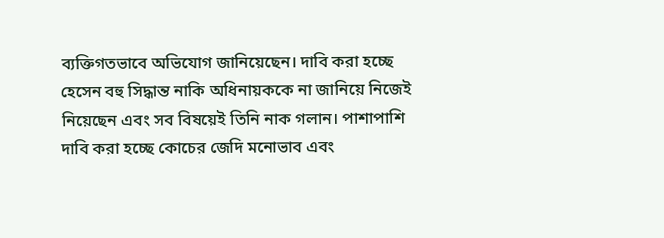ব্যক্তিগতভাবে অভিযোগ জানিয়েছেন। দাবি করা হচ্ছে হেসেন বহু সিদ্ধান্ত নাকি অধিনায়ককে না জানিয়ে নিজেই নিয়েছেন এবং সব বিষয়েই তিনি নাক গলান। পাশাপাশি দাবি করা হচ্ছে কোচের জেদি মনোভাব এবং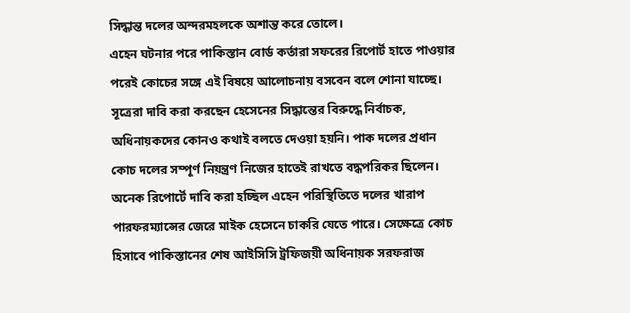সিদ্ধান্ত দলের অন্দরমহলকে অশান্ত করে তোলে।
এহেন ঘটনার পরে পাকিস্তান বোর্ড কর্তারা সফরের রিপোর্ট হাতে পাওয়ার পরেই কোচের সঙ্গে এই বিষয়ে আলোচনায় বসবেন বলে শোনা যাচ্ছে। সূত্রেরা দাবি করা করছেন হেসেনের সিদ্ধান্তের বিরুদ্ধে নির্বাচক, অধিনায়কদের কোনও কথাই বলতে দেওয়া হয়নি। পাক দলের প্রধান কোচ দলের সম্পূর্ণ নিয়ন্ত্রণ নিজের হাতেই রাখতে বদ্ধপরিকর ছিলেন।
অনেক রিপোর্টে দাবি করা হচ্ছিল এহেন পরিস্থিতিতে দলের খারাপ পারফরম্যান্সের জেরে মাইক হেসেনে চাকরি যেতে পারে। সেক্ষেত্রে কোচ হিসাবে পাকিস্তানের শেষ আইসিসি ট্রফিজয়ী অধিনায়ক সরফরাজ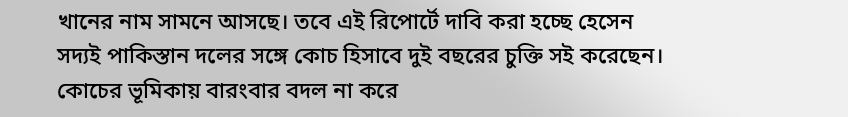খানের নাম সামনে আসছে। তবে এই রিপোর্টে দাবি করা হচ্ছে হেসেন সদ্যই পাকিস্তান দলের সঙ্গে কোচ হিসাবে দুই বছরের চুক্তি সই করেছেন। কোচের ভূমিকায় বারংবার বদল না করে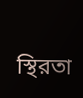স্থিরতা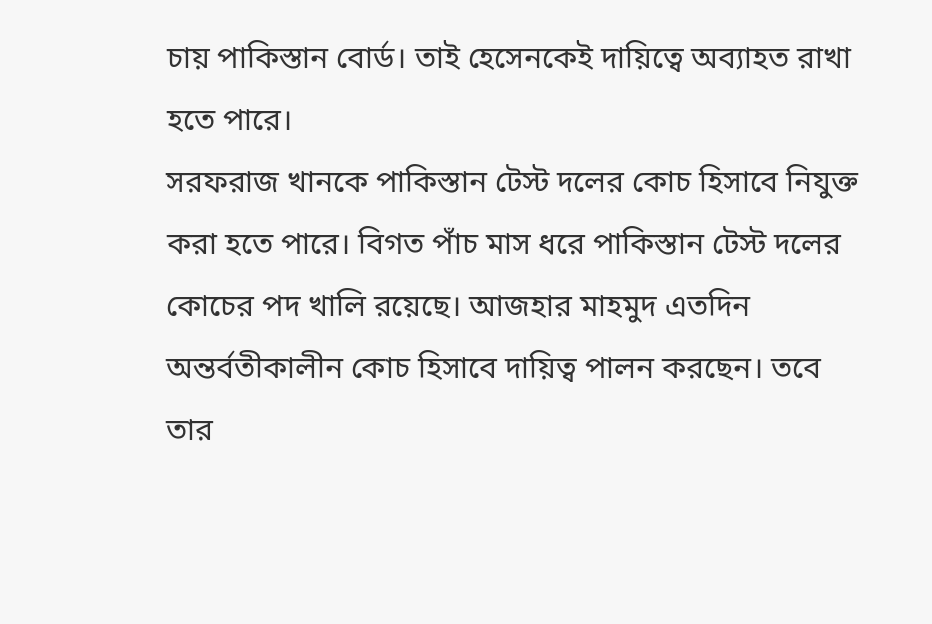চায় পাকিস্তান বোর্ড। তাই হেসেনকেই দায়িত্বে অব্যাহত রাখা হতে পারে।
সরফরাজ খানকে পাকিস্তান টেস্ট দলের কোচ হিসাবে নিযুক্ত করা হতে পারে। বিগত পাঁচ মাস ধরে পাকিস্তান টেস্ট দলের কোচের পদ খালি রয়েছে। আজহার মাহমুদ এতদিন অন্তর্বতীকালীন কোচ হিসাবে দায়িত্ব পালন করছেন। তবে তার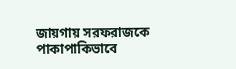জায়গায় সরফরাজকে পাকাপাকিভাবে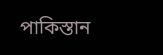পাকিস্তান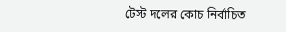টেস্ট দলের কোচ নির্বাচিত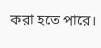করা হতে পারে।